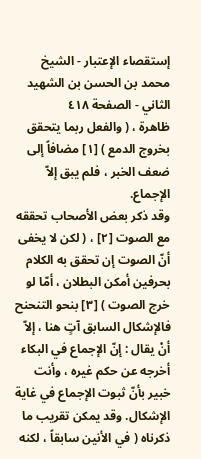إستقصاء الإعتبار - الشيخ محمد بن الحسن بن الشهيد الثاني - الصفحة ٤١٨
ظاهرة ، ( والفعل ربما يتحقق بخروج الدمع ) [١] مضافاً إلى ضعف الخبر ، فلم يبق إلاّ الإجماع.
وقد ذكر بعض الأصحاب تحققه مع الصوت [٢] ، ( لكن لا يخفى أنّ الصوت إن تحقق به الكلام بحرفين أمكن البطلان ، أمّا لو خرج الصوت ) [٣] بنحو التنحنح فالإشكال السابق آتٍ هنا ، إلاّ أنْ يقال : إنّ الإجماع في البكاء أخرجه عن حكم غيره ، وأنت خبير بأنّ ثبوت الإجماع في غاية الإشكال. وقد يمكن تقريب ما ذكرناه ( في الأنين سابقاً ، لكنه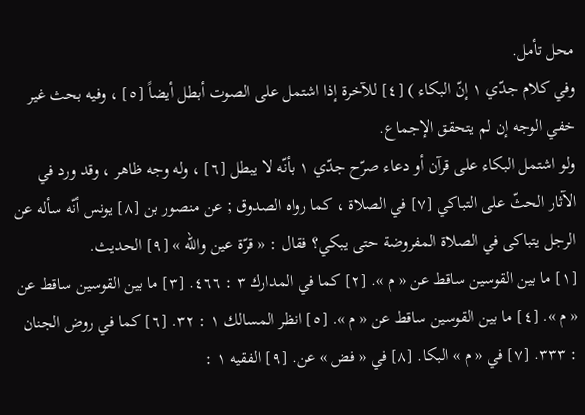محل تأمل.
وفي كلام جدّي ١ إنّ البكاء ) [٤] للآخرة إذا اشتمل على الصوت أبطل أيضاً [٥] ، وفيه بحث غير خفي الوجه إن لم يتحقق الإجماع.
ولو اشتمل البكاء على قرآن أو دعاء صرّح جدّي ١ بأنّه لا يبطل [٦] ، وله وجه ظاهر ، وقد ورد في الآثار الحثّ على التباكي [٧] في الصلاة ، كما رواه الصدوق ; عن منصور بن [٨] يونس أنّه سأله عن الرجل يتباكى في الصلاة المفروضة حتى يبكي؟ فقال : « قرّة عين والله » [٩] الحديث.
[١] ما بين القوسين ساقط عن « م ». [٢] كما في المدارك ٣ : ٤٦٦. [٣] ما بين القوسين ساقط عن « م ». [٤] ما بين القوسين ساقط عن « م ». [٥] انظر المسالك ١ : ٣٢. [٦] كما في روض الجنان : ٣٣٣. [٧] في « م » البكا. [٨] في « فض » عن. [٩] الفقيه ١ :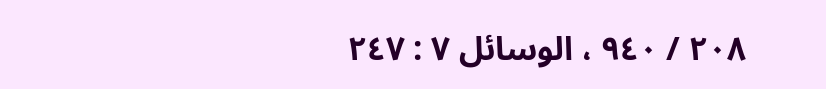٢٠٨ / ٩٤٠ ، الوسائل ٧ : ٢٤٧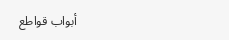أبواب قواطع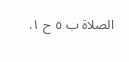الصلاة ب ٥ ح ١.